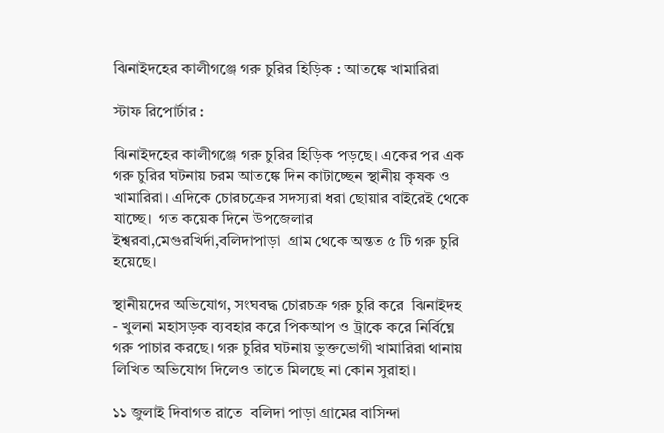ঝিনাইদহের কালীগঞ্জে গরু চুরির হিড়িক : আতঙ্কে খামারিরা

স্টাফ রিপোর্টার :

ঝিনাইদহের কালীগঞ্জে গরু চুরির হিড়িক পড়ছে। একের পর এক গরু চুরির ঘটনায় চরম আতঙ্কে দিন কাটাচ্ছেন স্থানীয় কৃষক ও খামারিরা। এদিকে চোরচক্রের সদস্যরা ধরা ছোয়ার বাইরেই থেকে যাচ্ছে।  গত কয়েক দিনে উপজেলার ইশ্বরবা,মেগুরখির্দা,বলিদাপাড়া  গ্রাম থেকে অন্তত ৫ টি গরু চুরি হয়েছে।

স্থানীয়দের অভিযোগ, সংঘবদ্ধ চোরচক্র গরু চুরি করে  ঝিনাইদহ - খুলনা মহাসড়ক ব্যবহার করে পিকআপ ও ট্রাকে করে নির্বিঘ্নে গরু পাচার করছে। গরু চুরির ঘটনায় ভুক্তভোগী খামারিরা থানায় লিখিত অভিযোগ দিলেও তাতে মিলছে না কোন সুরাহা।

১১ জুলাই দিবাগত রাতে  বলিদা পাড়া গ্রামের বাসিন্দা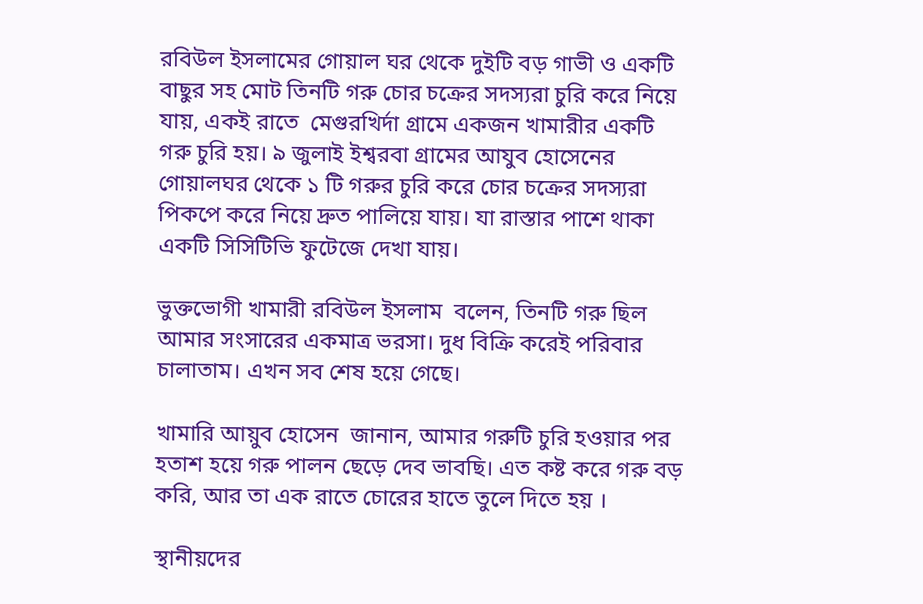রবিউল ইসলামের গোয়াল ঘর থেকে দুইটি বড় গাভী ও একটি বাছুর সহ মোট তিনটি গরু চোর চক্রের সদস্যরা চুরি করে নিয়ে যায়, একই রাতে  মেগুরখির্দা গ্রামে একজন খামারীর একটি গরু চুরি হয়। ৯ জুলাই ইশ্বরবা গ্রামের আযুব হোসেনের গোয়ালঘর থেকে ১ টি গরুর চুরি করে চোর চক্রের সদস্যরা পিকপে করে নিয়ে দ্রুত পালিয়ে যায়। যা রাস্তার পাশে থাকা একটি সিসিটিভি ফুটেজে দেখা যায়।

ভুক্তভোগী খামারী রবিউল ইসলাম  বলেন, তিনটি গরু ছিল আমার সংসারের একমাত্র ভরসা। দুধ বিক্রি করেই পরিবার চালাতাম। এখন সব শেষ হয়ে গেছে।

খামারি আয়ুব হোসেন  জানান, আমার গরুটি চুরি হওয়ার পর হতাশ হয়ে গরু পালন ছেড়ে দেব ভাবছি। এত কষ্ট করে গরু বড় করি, আর তা এক রাতে চোরের হাতে তুলে দিতে হয় ।

স্থানীয়দের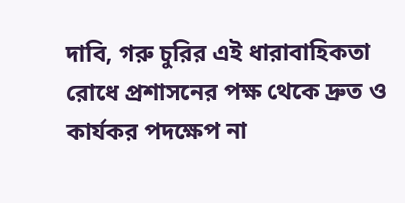দাবি, গরু চুরির এই ধারাবাহিকতা রোধে প্রশাসনের পক্ষ থেকে দ্রুত ও কার্যকর পদক্ষেপ না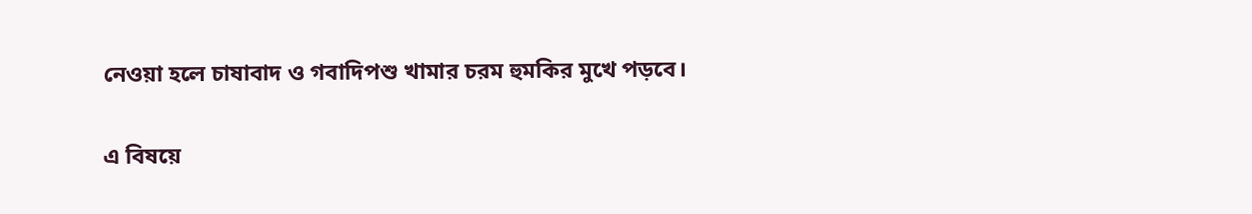নেওয়া হলে চাষাবাদ ও গবাদিপশু খামার চরম হুমকির মুখে পড়বে।

এ বিষয়ে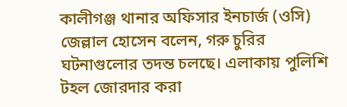কালীগঞ্জ থানার অফিসার ইনচার্জ (ওসি) জেল্লাল হোসেন বলেন, গরু চুরির ঘটনাগুলোর তদন্ত চলছে। এলাকায় পুলিশি টহল জোরদার করা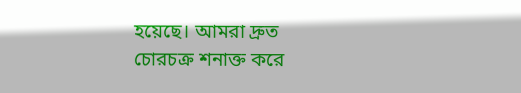হয়েছে। আমরা দ্রুত চোরচক্র শনাক্ত করে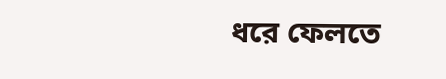ধরে ফেলতে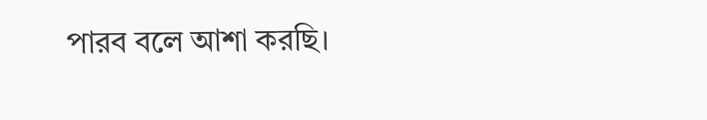পারব বলে আশা করছি।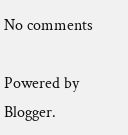No comments

Powered by Blogger.